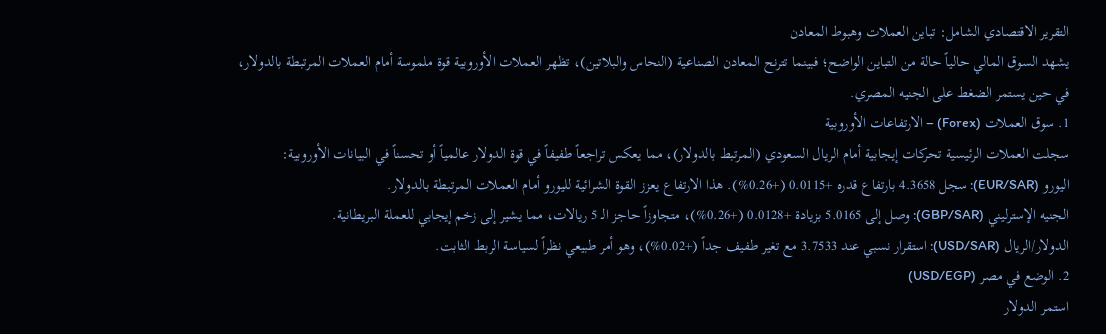التقرير الاقتصادي الشامل: تباين العملات وهبوط المعادن
يشهد السوق المالي حالياً حالة من التباين الواضح؛ فبينما تترنح المعادن الصناعية (النحاس والبلاتين)، تظهر العملات الأوروبية قوة ملموسة أمام العملات المرتبطة بالدولار، في حين يستمر الضغط على الجنيه المصري.
1. سوق العملات (Forex) – الارتفاعات الأوروبية
سجلت العملات الرئيسية تحركات إيجابية أمام الريال السعودي (المرتبط بالدولار)، مما يعكس تراجعاً طفيفاً في قوة الدولار عالمياً أو تحسناً في البيانات الأوروبية:
اليورو (EUR/SAR): سجل 4.3658 بارتفاع قدره +0.0115 (+0.26%). هذا الارتفاع يعزز القوة الشرائية لليورو أمام العملات المرتبطة بالدولار.
الجنيه الإسترليني (GBP/SAR): وصل إلى 5.0165 بزيادة +0.0128 (+0.26%)، متجاوزاً حاجز الـ 5 ريالات، مما يشير إلى زخم إيجابي للعملة البريطانية.
الدولار/الريال (USD/SAR): استقرار نسبي عند 3.7533 مع تغير طفيف جداً (+0.02%)، وهو أمر طبيعي نظراً لسياسة الربط الثابت.
2. الوضع في مصر (USD/EGP)
استمر الدولار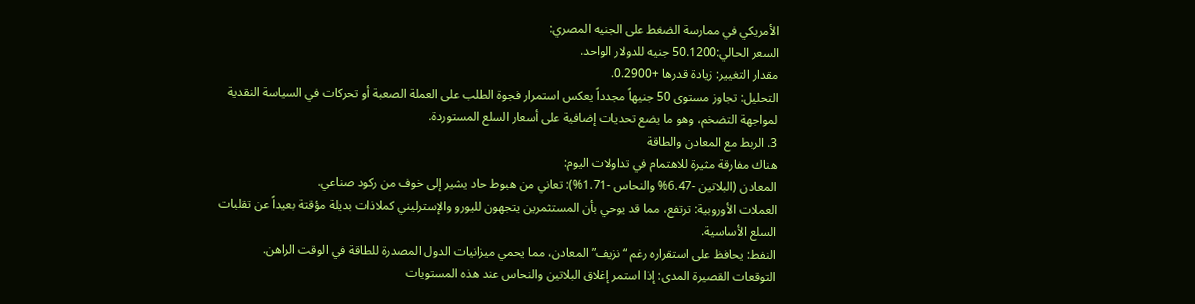الأمريكي في ممارسة الضغط على الجنيه المصري:
السعر الحالي:50.1200 جنيه للدولار الواحد.
مقدار التغيير: زيادة قدرها +0.2900.
التحليل: تجاوز مستوى 50 جنيهاً مجدداً يعكس استمرار فجوة الطلب على العملة الصعبة أو تحركات في السياسة النقدية لمواجهة التضخم، وهو ما يضع تحديات إضافية على أسعار السلع المستوردة.
3. الربط مع المعادن والطاقة
هناك مفارقة مثيرة للاهتمام في تداولات اليوم:
المعادن (البلاتين -6.47% والنحاس -1.71%): تعاني من هبوط حاد يشير إلى خوف من ركود صناعي.
العملات الأوروبية: ترتفع، مما قد يوحي بأن المستثمرين يتجهون لليورو والإسترليني كملاذات بديلة مؤقتة بعيداً عن تقلبات السلع الأساسية.
النفط: يحافظ على استقراره رغم “نزيف” المعادن، مما يحمي ميزانيات الدول المصدرة للطاقة في الوقت الراهن.
التوقعات القصيرة المدى: إذا استمر إغلاق البلاتين والنحاس عند هذه المستويات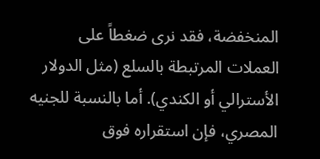المنخفضة، فقد نرى ضغطاً على العملات المرتبطة بالسلع (مثل الدولار الأسترالي أو الكندي). أما بالنسبة للجنيه المصري، فإن استقراره فوق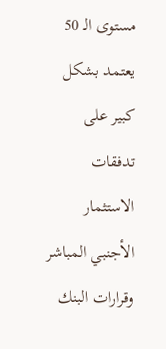مستوى الـ 50 يعتمد بشكل كبير على تدفقات الاستثمار الأجنبي المباشر وقرارات البنك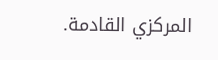المركزي القادمة.